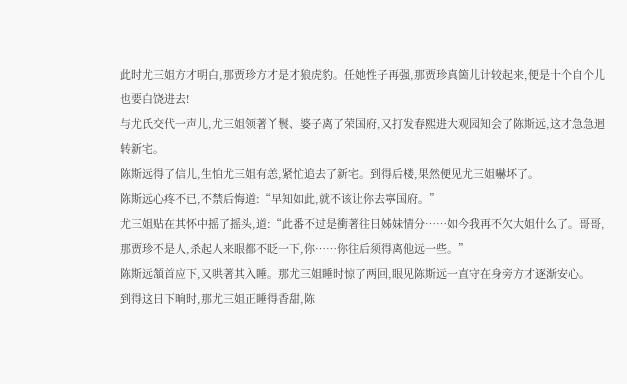此时尤三姐方才明白,那贾珍方才是才狼虎豹。任她性子再强,那贾珍真箇儿计较起来,便是十个自个儿也要白饶进去!
与尤氏交代一声儿,尤三姐领著丫鬟、婆子离了荣国府,又打发春熙进大观园知会了陈斯远,这才急急迴转新宅。
陈斯远得了信儿,生怕尤三姐有恙,紧忙追去了新宅。到得后楼,果然便见尤三姐嚇坏了。
陈斯远心疼不已,不禁后悔道:“早知如此,就不该让你去寧国府。”
尤三姐贴在其怀中摇了摇头,道:“此番不过是衝著往日姊妹情分……如今我再不欠大姐什么了。哥哥,那贾珍不是人,杀起人来眼都不眨一下,你……你往后须得离他远一些。”
陈斯远頷首应下,又哄著其入睡。那尤三姐睡时惊了两回,眼见陈斯远一直守在身旁方才逐渐安心。
到得这日下晌时,那尤三姐正睡得香甜,陈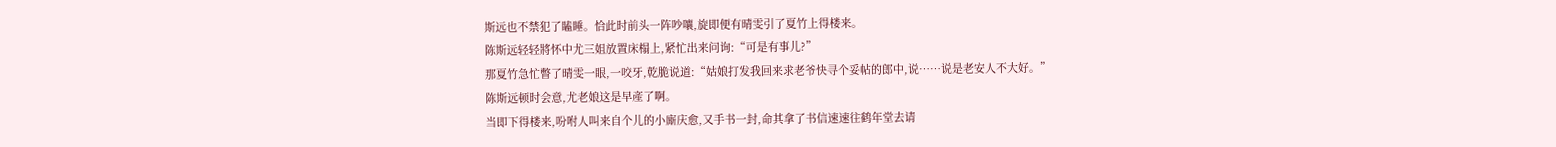斯远也不禁犯了瞌睡。恰此时前头一阵吵嚷,旋即便有晴雯引了夏竹上得楼来。
陈斯远轻轻將怀中尤三姐放置床榻上,紧忙出来问询:“可是有事儿?”
那夏竹急忙瞥了晴雯一眼,一咬牙,乾脆说道:“姑娘打发我回来求老爷快寻个妥帖的郎中,说……说是老安人不大好。”
陈斯远顿时会意,尤老娘这是早產了啊。
当即下得楼来,吩咐人叫来自个儿的小廝庆愈,又手书一封,命其拿了书信速速往鹤年堂去请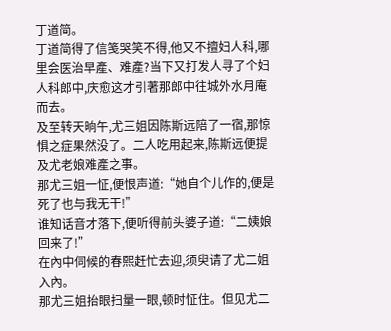丁道简。
丁道简得了信笺哭笑不得,他又不擅妇人科,哪里会医治早產、难產?当下又打发人寻了个妇人科郎中,庆愈这才引著那郎中往城外水月庵而去。
及至转天晌午,尤三姐因陈斯远陪了一宿,那惊惧之症果然没了。二人吃用起来,陈斯远便提及尤老娘难產之事。
那尤三姐一怔,便恨声道:“她自个儿作的,便是死了也与我无干!”
谁知话音才落下,便听得前头婆子道:“二姨娘回来了!”
在內中伺候的春熙赶忙去迎,须臾请了尤二姐入內。
那尤三姐抬眼扫量一眼,顿时怔住。但见尤二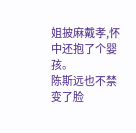姐披麻戴孝,怀中还抱了个婴孩。
陈斯远也不禁变了脸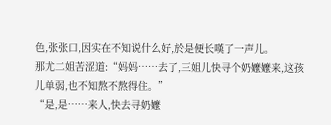色,张张口,因实在不知说什么好,於是便长嘆了一声儿。
那尤二姐苦涩道:“妈妈……去了,三姐儿快寻个奶嬤嬤来,这孩儿单弱,也不知熬不熬得住。”
“是,是……来人,快去寻奶嬤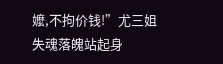嬤,不拘价钱!”尤三姐失魂落魄站起身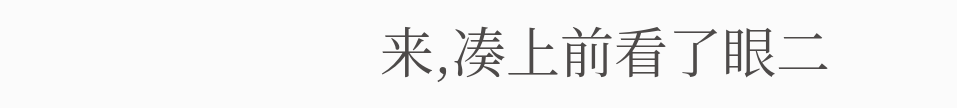来,凑上前看了眼二